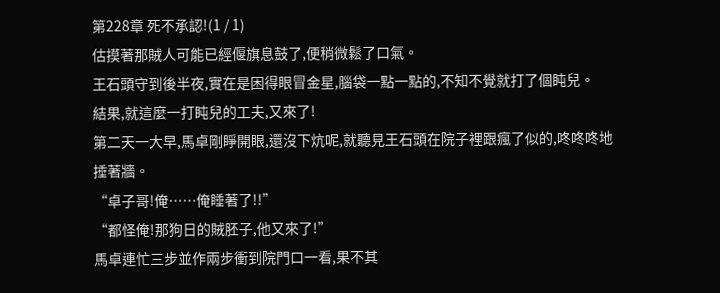第228章 死不承認!(1 / 1)
估摸著那賊人可能已經偃旗息鼓了,便稍微鬆了口氣。
王石頭守到後半夜,實在是困得眼冒金星,腦袋一點一點的,不知不覺就打了個盹兒。
結果,就這麼一打盹兒的工夫,又來了!
第二天一大早,馬卓剛睜開眼,還沒下炕呢,就聽見王石頭在院子裡跟瘋了似的,咚咚咚地捶著牆。
“卓子哥!俺……俺睡著了!!”
“都怪俺!那狗日的賊胚子,他又來了!”
馬卓連忙三步並作兩步衝到院門口一看,果不其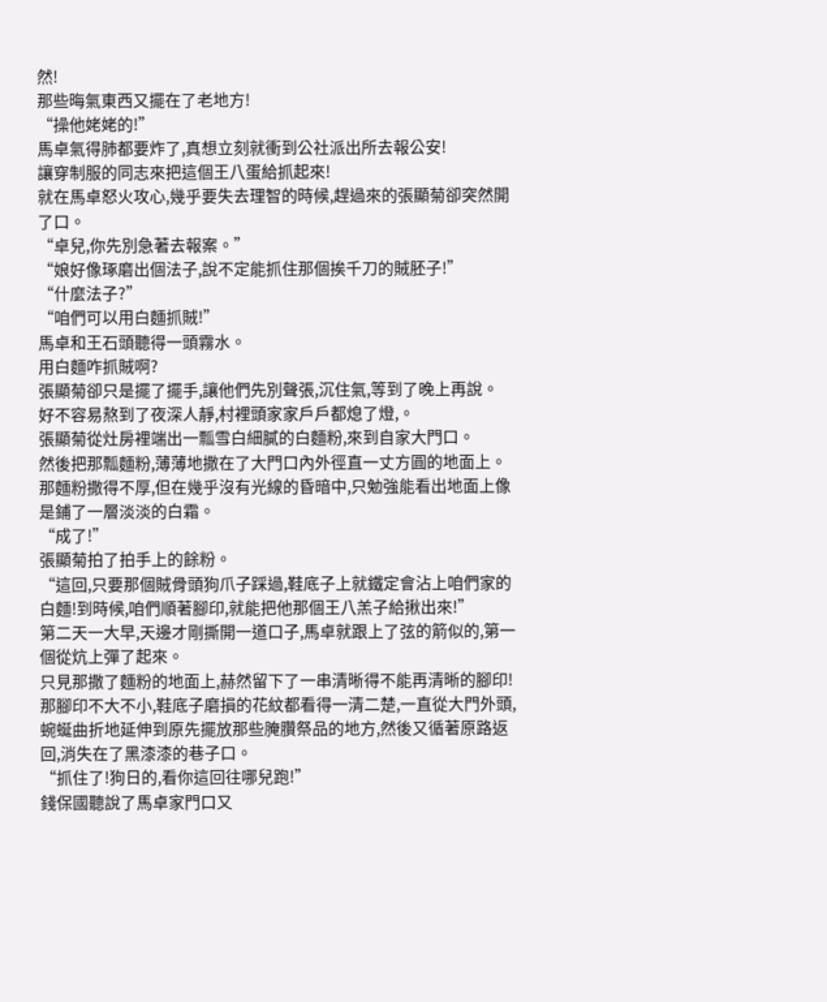然!
那些晦氣東西又擺在了老地方!
“操他姥姥的!”
馬卓氣得肺都要炸了,真想立刻就衝到公社派出所去報公安!
讓穿制服的同志來把這個王八蛋給抓起來!
就在馬卓怒火攻心,幾乎要失去理智的時候,趕過來的張顯菊卻突然開了口。
“卓兒,你先別急著去報案。”
“娘好像琢磨出個法子,說不定能抓住那個挨千刀的賊胚子!”
“什麼法子?”
“咱們可以用白麵抓賊!”
馬卓和王石頭聽得一頭霧水。
用白麵咋抓賊啊?
張顯菊卻只是擺了擺手,讓他們先別聲張,沉住氣,等到了晚上再說。
好不容易熬到了夜深人靜,村裡頭家家戶戶都熄了燈,。
張顯菊從灶房裡端出一瓢雪白細膩的白麵粉,來到自家大門口。
然後把那瓢麵粉,薄薄地撒在了大門口內外徑直一丈方圓的地面上。
那麵粉撒得不厚,但在幾乎沒有光線的昏暗中,只勉強能看出地面上像是鋪了一層淡淡的白霜。
“成了!”
張顯菊拍了拍手上的餘粉。
“這回,只要那個賊骨頭狗爪子踩過,鞋底子上就鐵定會沾上咱們家的白麵!到時候,咱們順著腳印,就能把他那個王八羔子給揪出來!”
第二天一大早,天邊才剛撕開一道口子,馬卓就跟上了弦的箭似的,第一個從炕上彈了起來。
只見那撒了麵粉的地面上,赫然留下了一串清晰得不能再清晰的腳印!
那腳印不大不小,鞋底子磨損的花紋都看得一清二楚,一直從大門外頭,蜿蜒曲折地延伸到原先擺放那些腌臢祭品的地方,然後又循著原路返回,消失在了黑漆漆的巷子口。
“抓住了!狗日的,看你這回往哪兒跑!”
錢保國聽說了馬卓家門口又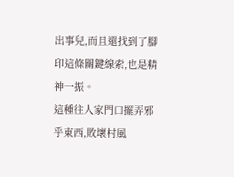出事兒,而且還找到了腳印這條關鍵線索,也是精神一振。
這種往人家門口擺弄邪乎東西,敗壞村風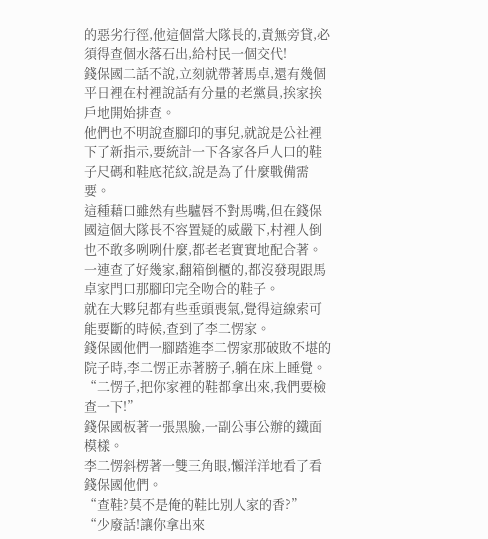的惡劣行徑,他這個當大隊長的,責無旁貸,必須得查個水落石出,給村民一個交代!
錢保國二話不說,立刻就帶著馬卓,還有幾個平日裡在村裡說話有分量的老黨員,挨家挨戶地開始排查。
他們也不明說查腳印的事兒,就說是公社裡下了新指示,要統計一下各家各戶人口的鞋子尺碼和鞋底花紋,說是為了什麼戰備需要。
這種藉口雖然有些驢唇不對馬嘴,但在錢保國這個大隊長不容置疑的威嚴下,村裡人倒也不敢多咧咧什麼,都老老實實地配合著。
一連查了好幾家,翻箱倒櫃的,都沒發現跟馬卓家門口那腳印完全吻合的鞋子。
就在大夥兒都有些垂頭喪氣,覺得這線索可能要斷的時候,查到了李二愣家。
錢保國他們一腳踏進李二愣家那破敗不堪的院子時,李二愣正赤著膀子,躺在床上睡覺。
“二愣子,把你家裡的鞋都拿出來,我們要檢查一下!”
錢保國板著一張黑臉,一副公事公辦的鐵面模樣。
李二愣斜楞著一雙三角眼,懶洋洋地看了看錢保國他們。
“查鞋?莫不是俺的鞋比別人家的香?”
“少廢話!讓你拿出來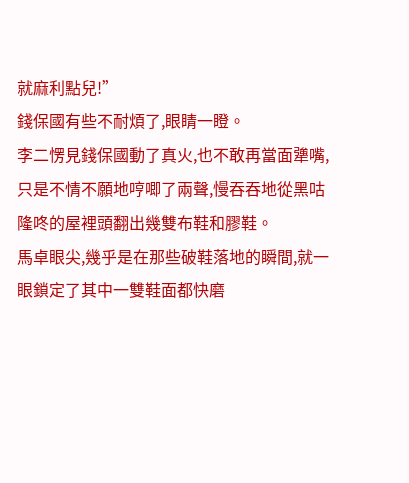就麻利點兒!”
錢保國有些不耐煩了,眼睛一瞪。
李二愣見錢保國動了真火,也不敢再當面犟嘴,只是不情不願地哼唧了兩聲,慢吞吞地從黑咕隆咚的屋裡頭翻出幾雙布鞋和膠鞋。
馬卓眼尖,幾乎是在那些破鞋落地的瞬間,就一眼鎖定了其中一雙鞋面都快磨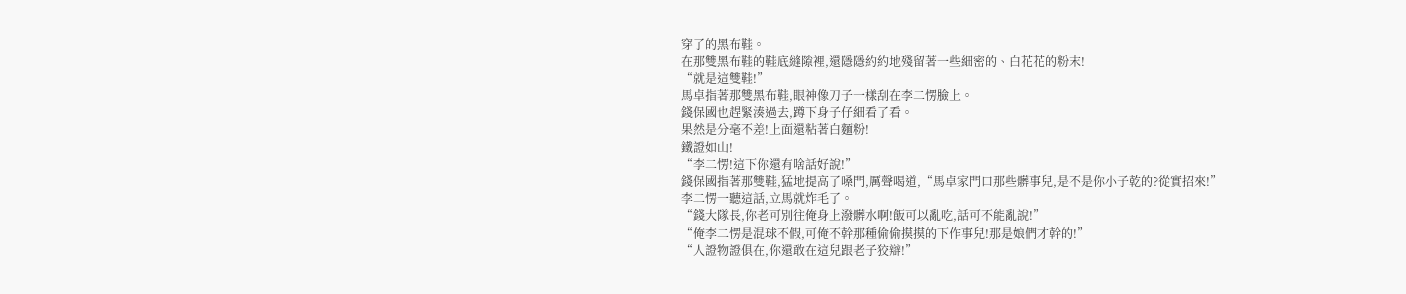穿了的黑布鞋。
在那雙黑布鞋的鞋底縫隙裡,還隱隱約約地殘留著一些細密的、白花花的粉末!
“就是這雙鞋!”
馬卓指著那雙黑布鞋,眼神像刀子一樣刮在李二愣臉上。
錢保國也趕緊湊過去,蹲下身子仔細看了看。
果然是分毫不差!上面還粘著白麵粉!
鐵證如山!
“李二愣!這下你還有啥話好說!”
錢保國指著那雙鞋,猛地提高了嗓門,厲聲喝道,“馬卓家門口那些髒事兒,是不是你小子乾的?從實招來!”
李二愣一聽這話,立馬就炸毛了。
“錢大隊長,你老可別往俺身上潑髒水啊!飯可以亂吃,話可不能亂說!”
“俺李二愣是混球不假,可俺不幹那種偷偷摸摸的下作事兒!那是娘們才幹的!”
“人證物證俱在,你還敢在這兒跟老子狡辯!”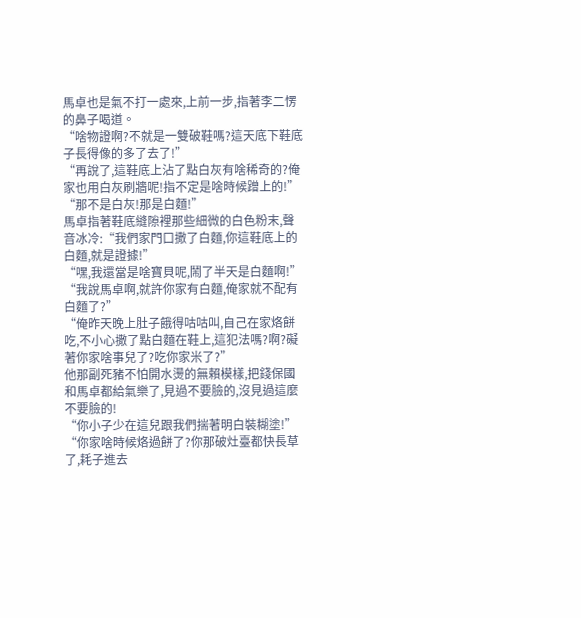馬卓也是氣不打一處來,上前一步,指著李二愣的鼻子喝道。
“啥物證啊?不就是一雙破鞋嗎?這天底下鞋底子長得像的多了去了!”
“再說了,這鞋底上沾了點白灰有啥稀奇的?俺家也用白灰刷牆呢!指不定是啥時候蹭上的!”
“那不是白灰!那是白麵!”
馬卓指著鞋底縫隙裡那些細微的白色粉末,聲音冰冷:“我們家門口撒了白麵,你這鞋底上的白麵,就是證據!”
“嘿,我還當是啥寶貝呢,鬧了半天是白麵啊!”
“我說馬卓啊,就許你家有白麵,俺家就不配有白麵了?”
“俺昨天晚上肚子餓得咕咕叫,自己在家烙餅吃,不小心撒了點白麵在鞋上,這犯法嗎?啊?礙著你家啥事兒了?吃你家米了?”
他那副死豬不怕開水燙的無賴模樣,把錢保國和馬卓都給氣樂了,見過不要臉的,沒見過這麼不要臉的!
“你小子少在這兒跟我們揣著明白裝糊塗!”
“你家啥時候烙過餅了?你那破灶臺都快長草了,耗子進去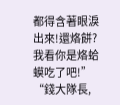都得含著眼淚出來!還烙餅?我看你是烙蛤蟆吃了吧!”
“錢大隊長,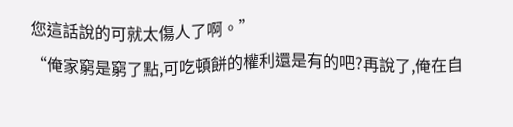您這話說的可就太傷人了啊。”
“俺家窮是窮了點,可吃頓餅的權利還是有的吧?再說了,俺在自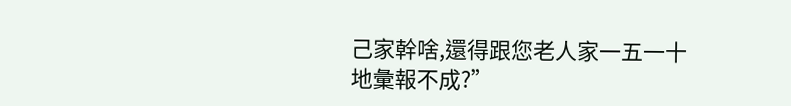己家幹啥,還得跟您老人家一五一十地彙報不成?”